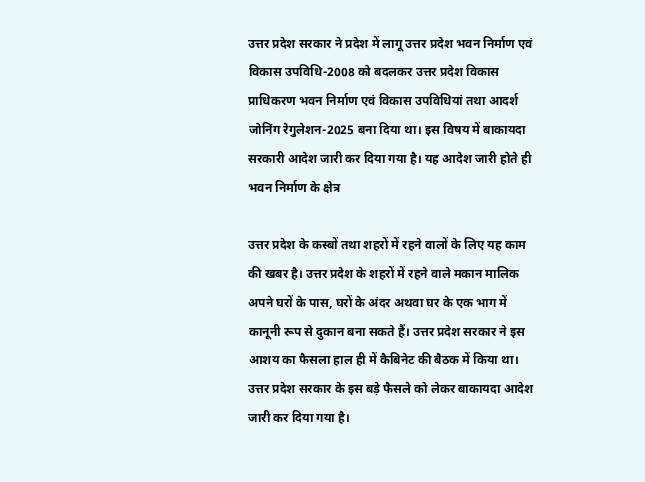उत्तर प्रदेश सरकार ने प्रदेश में लागू उत्तर प्रदेश भवन निर्माण एवं विकास उपविधि-2008 को बदलकर उत्तर प्रदेश विकास प्राधिकरण भवन निर्माण एवं विकास उपविधियां तथा आदर्श जोनिंग रेगुलेशन-2025 बना दिया था। इस विषय में बाकायदा सरकारी आदेश जारी कर दिया गया है। यह आदेश जारी होते ही भवन निर्माण के क्षेत्र

उत्तर प्रदेश के कस्बों तथा शहरों में रहने वालों के लिए यह काम की खबर है। उत्तर प्रदेश के शहरों में रहने वाले मकान मालिक अपने घरों के पास, घरों के अंदर अथवा घर के एक भाग में कानूनी रूप से दुकान बना सकते हैं। उत्तर प्रदेश सरकार ने इस आशय का फैसला हाल ही में कैबिनेट की बैठक में किया था। उत्तर प्रदेश सरकार के इस बड़े फैसले को लेकर बाकायदा आदेश जारी कर दिया गया है।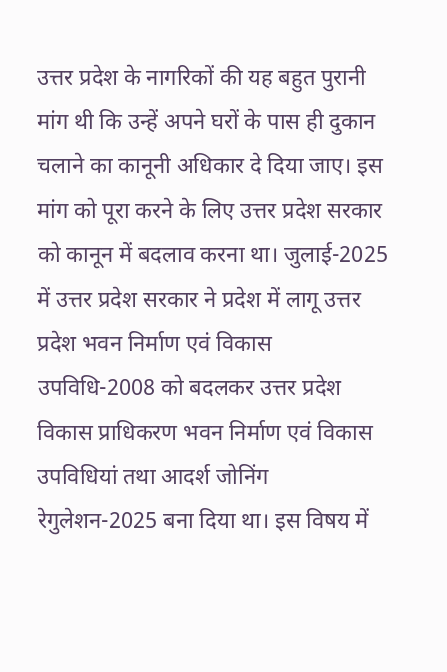उत्तर प्रदेश के नागरिकों की यह बहुत पुरानी मांग थी कि उन्हें अपने घरों के पास ही दुकान चलाने का कानूनी अधिकार दे दिया जाए। इस मांग को पूरा करने के लिए उत्तर प्रदेश सरकार को कानून में बदलाव करना था। जुलाई-2025 में उत्तर प्रदेश सरकार ने प्रदेश में लागू उत्तर प्रदेश भवन निर्माण एवं विकास उपविधि-2008 को बदलकर उत्तर प्रदेश विकास प्राधिकरण भवन निर्माण एवं विकास उपविधियां तथा आदर्श जोनिंग रेगुलेशन-2025 बना दिया था। इस विषय में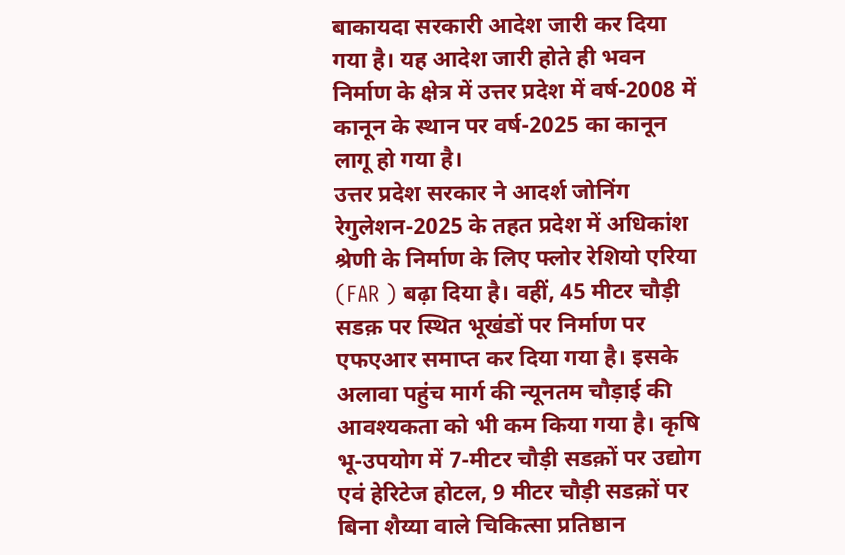बाकायदा सरकारी आदेश जारी कर दिया गया है। यह आदेश जारी होते ही भवन निर्माण के क्षेत्र में उत्तर प्रदेश में वर्ष-2008 में कानून के स्थान पर वर्ष-2025 का कानून लागू हो गया है।
उत्तर प्रदेश सरकार ने आदर्श जोनिंग रेगुलेशन-2025 के तहत प्रदेश में अधिकांश श्रेणी के निर्माण के लिए फ्लोर रेशियो एरिया (FAR ) बढ़ा दिया है। वहीं, 45 मीटर चौड़ी सडक़ पर स्थित भूखंडों पर निर्माण पर एफएआर समाप्त कर दिया गया है। इसके अलावा पहुंच मार्ग की न्यूनतम चौड़ाई की आवश्यकता को भी कम किया गया है। कृषि भू-उपयोग में 7-मीटर चौड़ी सडक़ों पर उद्योग एवं हेरिटेज होटल, 9 मीटर चौड़ी सडक़ों पर बिना शैय्या वाले चिकित्सा प्रतिष्ठान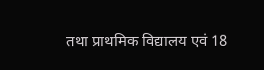तथा प्राथमिक विद्यालय एवं 18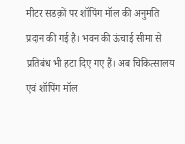मीटर सडक़ों पर शॉपिंग मॉल की अनुमति प्रदान की गई है। भवन की ऊंचाई सीमा से प्रतिबंध भी हटा दिए गए हैं। अब चिकित्सालय एवं शॉपिंग मॉल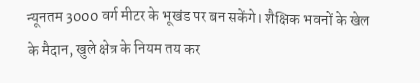न्यूनतम 3000 वर्ग मीटर के भूखंड पर बन सकेंगे। शैक्षिक भवनों के खेल के मैदान, खुले क्षेत्र के नियम तय कर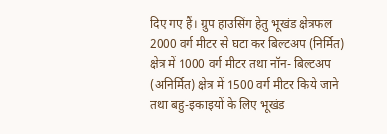दिए गए हैं। ग्रुप हाउसिंग हेतु भूखंड क्षेत्रफल 2000 वर्ग मीटर से घटा कर बिल्टअप (निर्मित) क्षेत्र में 1000 वर्ग मीटर तथा नॉन- बिल्टअप (अनिर्मित) क्षेत्र में 1500 वर्ग मीटर किये जाने तथा बहु-इकाइयों के लिए भूखंड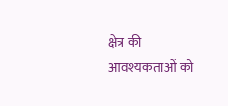क्षेत्र की आवश्यकताओं को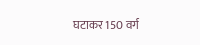घटाकर 150 वर्ग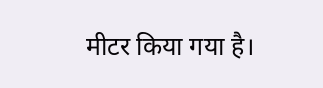मीटर किया गया है।